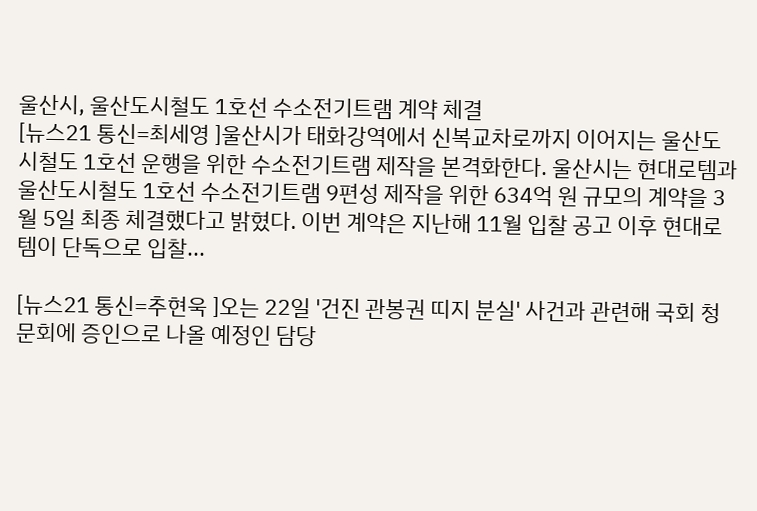울산시, 울산도시철도 1호선 수소전기트램 계약 체결
[뉴스21 통신=최세영 ]울산시가 태화강역에서 신복교차로까지 이어지는 울산도시철도 1호선 운행을 위한 수소전기트램 제작을 본격화한다. 울산시는 현대로템과 울산도시철도 1호선 수소전기트램 9편성 제작을 위한 634억 원 규모의 계약을 3월 5일 최종 체결했다고 밝혔다. 이번 계약은 지난해 11월 입찰 공고 이후 현대로템이 단독으로 입찰...

[뉴스21 통신=추현욱 ]오는 22일 '건진 관봉권 띠지 분실' 사건과 관련해 국회 청문회에 증인으로 나올 예정인 담당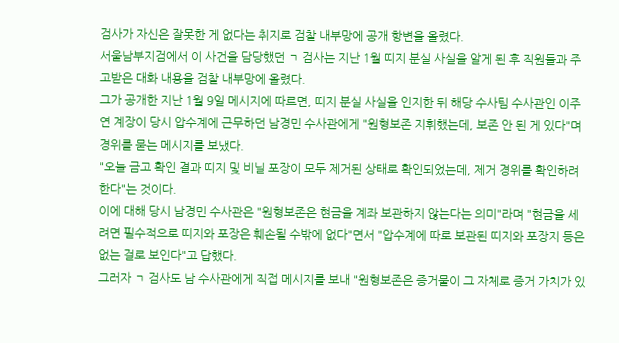검사가 자신은 잘못한 게 없다는 취지로 검찰 내부망에 공개 항변을 올렸다.
서울남부지검에서 이 사건을 담당했던 ㄱ 검사는 지난 1월 띠지 분실 사실을 알게 된 후 직원들과 주고받은 대화 내용을 검찰 내부망에 올렸다.
그가 공개한 지난 1월 9일 메시지에 따르면, 띠지 분실 사실을 인지한 뒤 해당 수사팀 수사관인 이주연 계장이 당시 압수계에 근무하던 남경민 수사관에게 "원형보존 지휘했는데, 보존 안 된 게 있다"며 경위를 묻는 메시지를 보냈다.
"오늘 금고 확인 결과 띠지 및 비닐 포장이 모두 제거된 상태로 확인되었는데, 제거 경위를 확인하려 한다"는 것이다.
이에 대해 당시 남경민 수사관은 "원형보존은 현금을 계좌 보관하지 않는다는 의미"라며 "현금을 세려면 필수적으로 띠지와 포장은 훼손될 수밖에 없다"면서 "압수계에 따로 보관된 띠지와 포장지 등은 없는 걸로 보인다"고 답했다.
그러자 ㄱ 검사도 남 수사관에게 직접 메시지를 보내 "원형보존은 증거물이 그 자체로 증거 가치가 있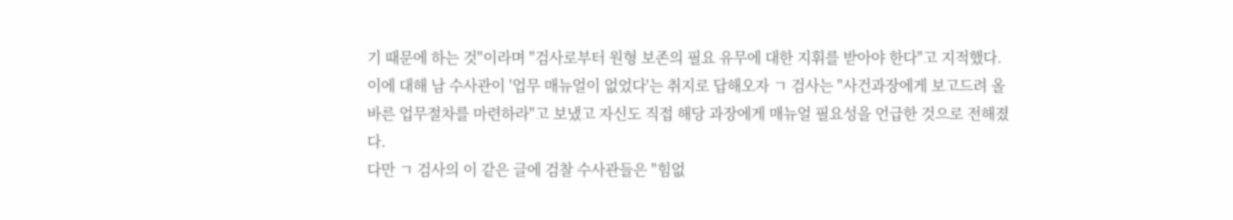기 때문에 하는 것"이라며 "검사로부터 원형 보존의 필요 유무에 대한 지휘를 받아야 한다"고 지적했다.
이에 대해 남 수사관이 '업무 매뉴얼이 없었다'는 취지로 답해오자 ㄱ 검사는 "사건과장에게 보고드려 올바른 업무절차를 마련하라"고 보냈고 자신도 직접 해당 과장에게 매뉴얼 필요성을 언급한 것으로 전해졌다.
다만 ㄱ 검사의 이 같은 글에 검찰 수사관들은 "힘없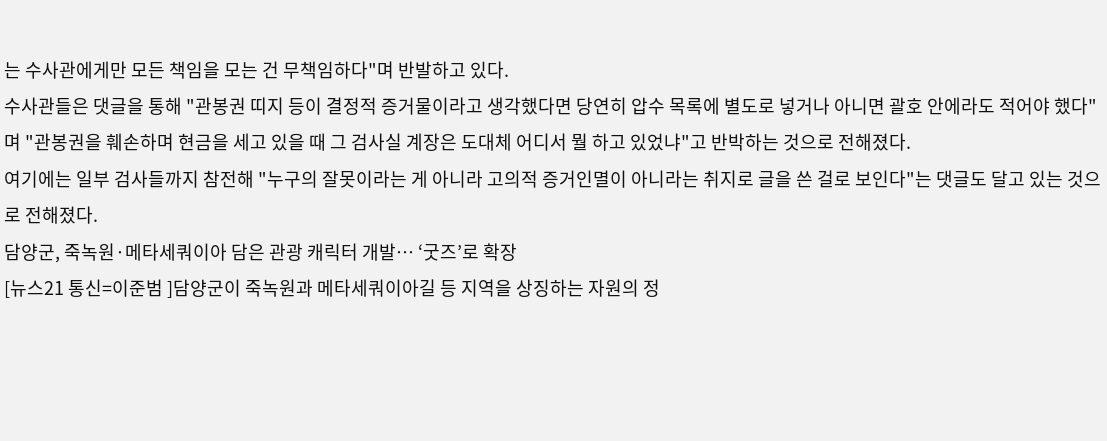는 수사관에게만 모든 책임을 모는 건 무책임하다"며 반발하고 있다.
수사관들은 댓글을 통해 "관봉권 띠지 등이 결정적 증거물이라고 생각했다면 당연히 압수 목록에 별도로 넣거나 아니면 괄호 안에라도 적어야 했다"며 "관봉권을 훼손하며 현금을 세고 있을 때 그 검사실 계장은 도대체 어디서 뭘 하고 있었냐"고 반박하는 것으로 전해졌다.
여기에는 일부 검사들까지 참전해 "누구의 잘못이라는 게 아니라 고의적 증거인멸이 아니라는 취지로 글을 쓴 걸로 보인다"는 댓글도 달고 있는 것으로 전해졌다.
담양군, 죽녹원·메타세쿼이아 담은 관광 캐릭터 개발… ‘굿즈’로 확장
[뉴스21 통신=이준범 ]담양군이 죽녹원과 메타세쿼이아길 등 지역을 상징하는 자원의 정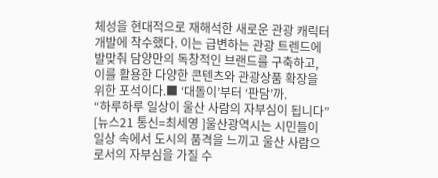체성을 현대적으로 재해석한 새로운 관광 캐릭터 개발에 착수했다. 이는 급변하는 관광 트렌드에 발맞춰 담양만의 독창적인 브랜드를 구축하고, 이를 활용한 다양한 콘텐츠와 관광상품 확장을 위한 포석이다.■ ‘대돌이’부터 ‘판담’까.
“하루하루 일상이 울산 사람의 자부심이 됩니다”
[뉴스21 통신=최세영 ]울산광역시는 시민들이 일상 속에서 도시의 품격을 느끼고 울산 사람으로서의 자부심을 가질 수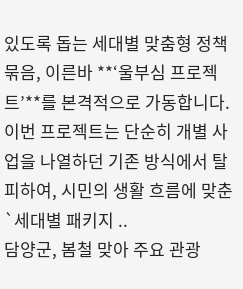있도록 돕는 세대별 맞춤형 정책 묶음, 이른바 **‘울부심 프로젝트’**를 본격적으로 가동합니다. 이번 프로젝트는 단순히 개별 사업을 나열하던 기존 방식에서 탈피하여, 시민의 생활 흐름에 맞춘 `세대별 패키지 ..
담양군, 봄철 맞아 주요 관광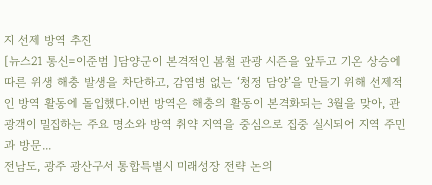지 선제 방역 추진
[뉴스21 통신=이준범 ]담양군이 본격적인 봄철 관광 시즌을 앞두고 기온 상승에 따른 위생 해충 발생을 차단하고, 감염병 없는 ‘청정 담양’을 만들기 위해 선제적인 방역 활동에 돌입했다.이번 방역은 해충의 활동이 본격화되는 3월을 맞아, 관광객이 밀집하는 주요 명소와 방역 취약 지역을 중심으로 집중 실시되어 지역 주민과 방문...
전남도, 광주 광산구서 통합특별시 미래성장 전략 논의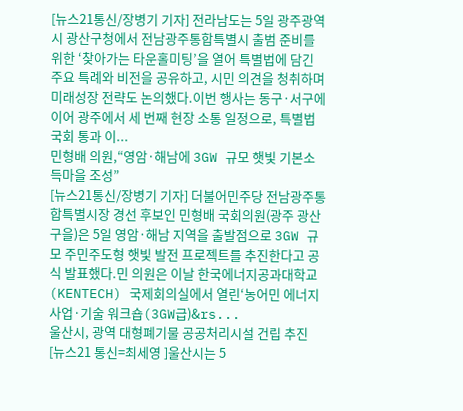[뉴스21통신/장병기 기자] 전라남도는 5일 광주광역시 광산구청에서 전남광주통합특별시 출범 준비를 위한 ‘찾아가는 타운홀미팅’을 열어 특별법에 담긴 주요 특례와 비전을 공유하고, 시민 의견을 청취하며 미래성장 전략도 논의했다.이번 행사는 동구·서구에 이어 광주에서 세 번째 현장 소통 일정으로, 특별법 국회 통과 이...
민형배 의원,“영암·해남에 3GW 규모 햇빛 기본소득마을 조성”
[뉴스21통신/장병기 기자] 더불어민주당 전남광주통합특별시장 경선 후보인 민형배 국회의원(광주 광산구을)은 5일 영암·해남 지역을 출발점으로 3GW 규모 주민주도형 햇빛 발전 프로젝트를 추진한다고 공식 발표했다.민 의원은 이날 한국에너지공과대학교(KENTECH) 국제회의실에서 열린‘농어민 에너지 사업·기술 워크숍(3GW급)&rs...
울산시, 광역 대형폐기물 공공처리시설 건립 추진
[뉴스21 통신=최세영 ]울산시는 5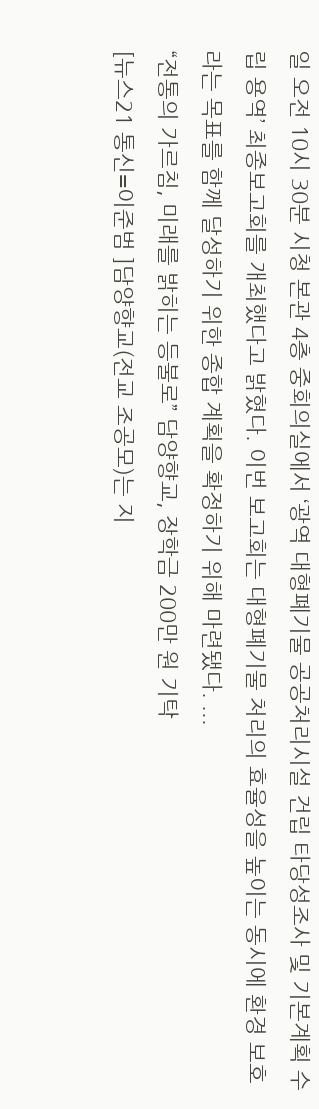일 오전 10시 30분 시청 본관 4층 중회의실에서 ‘광역 대형폐기물 공공처리시설 건립 타당성조사 및 기본계획 수립 용역’ 최종보고회를 개최했다고 밝혔다. 이번 보고회는 대형폐기물 처리의 효율성을 높이는 동시에 환경 보호라는 목표를 함께 달성하기 위한 종합 계획을 확정하기 위해 마련됐다. ...
“전통의 가르침, 미래를 밝히는 등불로” 담양향교, 장학금 200만 원 기탁
[뉴스21 통신=이준범 ]담양향교(전교 조공모)는 지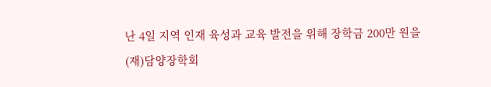난 4일 지역 인재 육성과 교육 발전을 위해 장학금 200만 원을 (재)담양장학회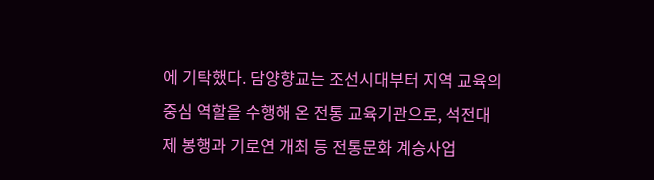에 기탁했다. 담양향교는 조선시대부터 지역 교육의 중심 역할을 수행해 온 전통 교육기관으로, 석전대제 봉행과 기로연 개최 등 전통문화 계승사업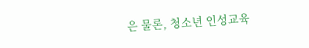은 물론, 청소년 인성교육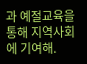과 예절교육을 통해 지역사회에 기여해.